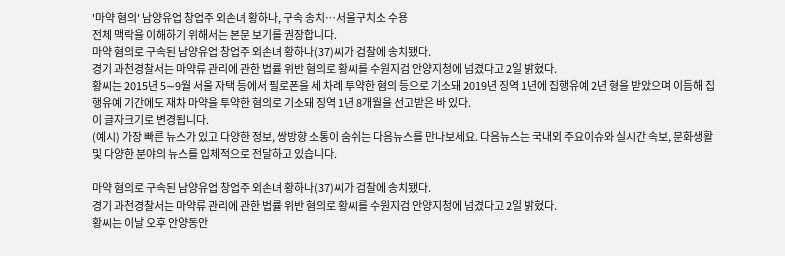'마약 혐의' 남양유업 창업주 외손녀 황하나, 구속 송치…서울구치소 수용
전체 맥락을 이해하기 위해서는 본문 보기를 권장합니다.
마약 혐의로 구속된 남양유업 창업주 외손녀 황하나(37)씨가 검찰에 송치됐다.
경기 과천경찰서는 마약류 관리에 관한 법률 위반 혐의로 황씨를 수원지검 안양지청에 넘겼다고 2일 밝혔다.
황씨는 2015년 5∼9월 서울 자택 등에서 필로폰을 세 차례 투약한 혐의 등으로 기소돼 2019년 징역 1년에 집행유예 2년 형을 받았으며 이듬해 집행유예 기간에도 재차 마약을 투약한 혐의로 기소돼 징역 1년 8개월을 선고받은 바 있다.
이 글자크기로 변경됩니다.
(예시) 가장 빠른 뉴스가 있고 다양한 정보, 쌍방향 소통이 숨쉬는 다음뉴스를 만나보세요. 다음뉴스는 국내외 주요이슈와 실시간 속보, 문화생활 및 다양한 분야의 뉴스를 입체적으로 전달하고 있습니다.

마약 혐의로 구속된 남양유업 창업주 외손녀 황하나(37)씨가 검찰에 송치됐다.
경기 과천경찰서는 마약류 관리에 관한 법률 위반 혐의로 황씨를 수원지검 안양지청에 넘겼다고 2일 밝혔다.
황씨는 이날 오후 안양동안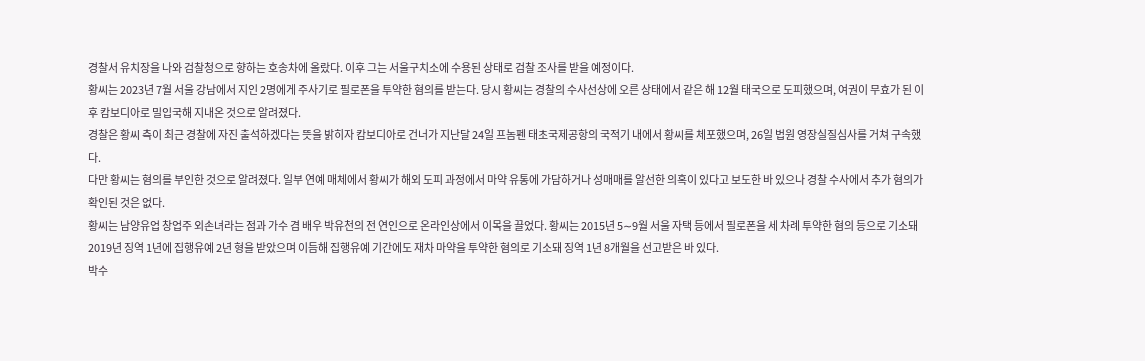경찰서 유치장을 나와 검찰청으로 향하는 호송차에 올랐다. 이후 그는 서울구치소에 수용된 상태로 검찰 조사를 받을 예정이다.
황씨는 2023년 7월 서울 강남에서 지인 2명에게 주사기로 필로폰을 투약한 혐의를 받는다. 당시 황씨는 경찰의 수사선상에 오른 상태에서 같은 해 12월 태국으로 도피했으며, 여권이 무효가 된 이후 캄보디아로 밀입국해 지내온 것으로 알려졌다.
경찰은 황씨 측이 최근 경찰에 자진 출석하겠다는 뜻을 밝히자 캄보디아로 건너가 지난달 24일 프놈펜 태초국제공항의 국적기 내에서 황씨를 체포했으며, 26일 법원 영장실질심사를 거쳐 구속했다.
다만 황씨는 혐의를 부인한 것으로 알려졌다. 일부 연예 매체에서 황씨가 해외 도피 과정에서 마약 유통에 가담하거나 성매매를 알선한 의혹이 있다고 보도한 바 있으나 경찰 수사에서 추가 혐의가 확인된 것은 없다.
황씨는 남양유업 창업주 외손녀라는 점과 가수 겸 배우 박유천의 전 연인으로 온라인상에서 이목을 끌었다. 황씨는 2015년 5∼9월 서울 자택 등에서 필로폰을 세 차례 투약한 혐의 등으로 기소돼 2019년 징역 1년에 집행유예 2년 형을 받았으며 이듬해 집행유예 기간에도 재차 마약을 투약한 혐의로 기소돼 징역 1년 8개월을 선고받은 바 있다.
박수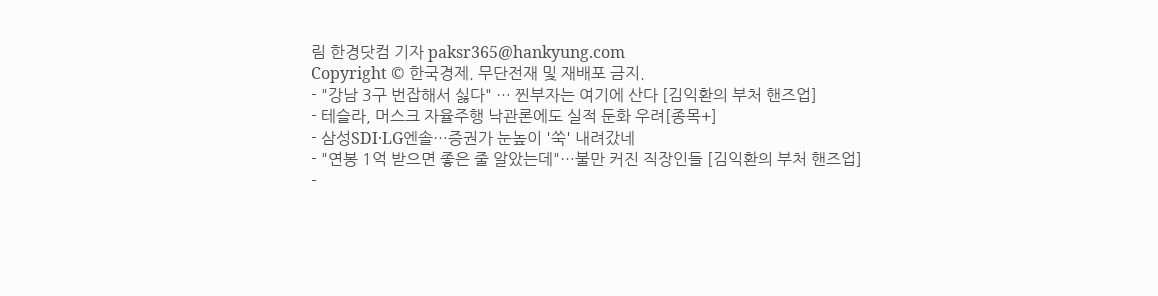림 한경닷컴 기자 paksr365@hankyung.com
Copyright © 한국경제. 무단전재 및 재배포 금지.
- "강남 3구 번잡해서 싫다" … 찐부자는 여기에 산다 [김익환의 부처 핸즈업]
- 테슬라, 머스크 자율주행 낙관론에도 실적 둔화 우려[종목+]
- 삼성SDI·LG엔솔…증권가 눈높이 '쑥' 내려갔네
- "연봉 1억 받으면 좋은 줄 알았는데"…불만 커진 직장인들 [김익환의 부처 핸즈업]
-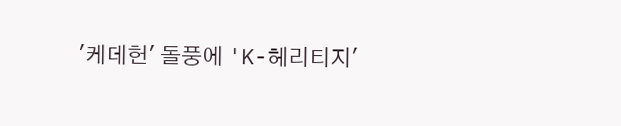'케데헌' 돌풍에 'K-헤리티지'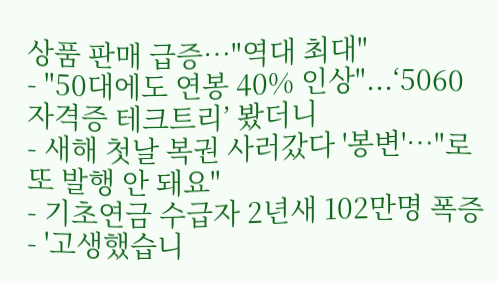상품 판매 급증…"역대 최대"
- "50대에도 연봉 40% 인상"...‘5060 자격증 테크트리’ 봤더니
- 새해 첫날 복권 사러갔다 '봉변'…"로또 발행 안 돼요"
- 기초연금 수급자 2년새 102만명 폭증
- '고생했습니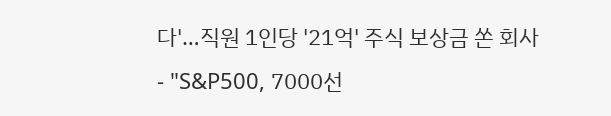다'…직원 1인당 '21억' 주식 보상금 쏜 회사
- "S&P500, 7000선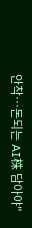안착…돈되는 AI株 담아야"